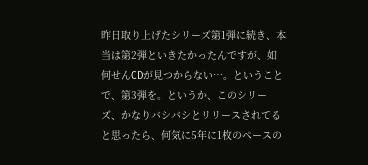昨日取り上げたシリーズ第1弾に続き、本当は第2弾といきたかったんですが、如何せんCDが見つからない…。ということで、第3弾を。というか、このシリーズ、かなりバシバシとリリースされてると思ったら、何気に5年に1枚のペースの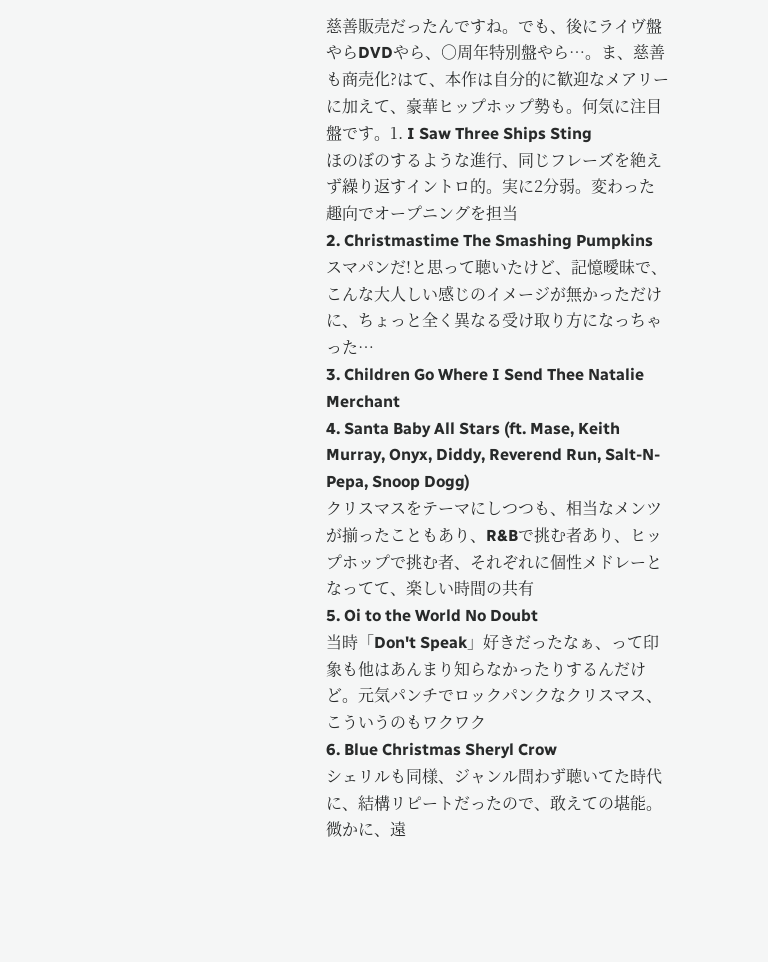慈善販売だったんですね。でも、後にライヴ盤やらDVDやら、○周年特別盤やら…。ま、慈善も商売化?はて、本作は自分的に歓迎なメアリーに加えて、豪華ヒップホップ勢も。何気に注目盤です。1. I Saw Three Ships Sting
ほのぼのするような進行、同じフレーズを絶えず繰り返すイントロ的。実に2分弱。変わった趣向でオープニングを担当
2. Christmastime The Smashing Pumpkins
スマパンだ!と思って聴いたけど、記憶曖昧で、こんな大人しい感じのイメージが無かっただけに、ちょっと全く異なる受け取り方になっちゃった…
3. Children Go Where I Send Thee Natalie Merchant
4. Santa Baby All Stars (ft. Mase, Keith Murray, Onyx, Diddy, Reverend Run, Salt-N-Pepa, Snoop Dogg)
クリスマスをテーマにしつつも、相当なメンツが揃ったこともあり、R&Bで挑む者あり、ヒップホップで挑む者、それぞれに個性メドレーとなってて、楽しい時間の共有
5. Oi to the World No Doubt
当時「Don't Speak」好きだったなぁ、って印象も他はあんまり知らなかったりするんだけど。元気パンチでロックパンクなクリスマス、こういうのもワクワク
6. Blue Christmas Sheryl Crow
シェリルも同様、ジャンル問わず聴いてた時代に、結構リピートだったので、敢えての堪能。微かに、遠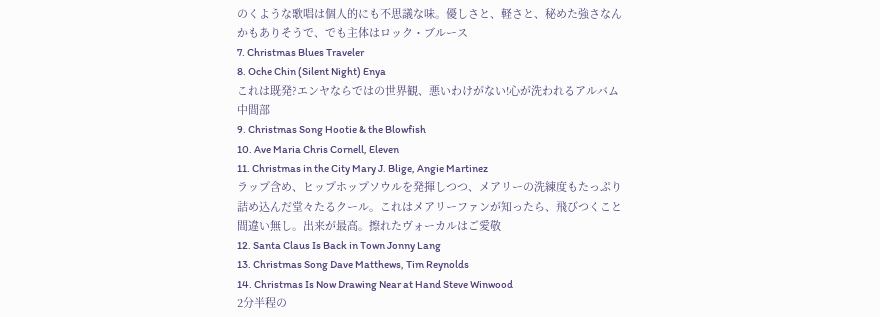のくような歌唱は個人的にも不思議な味。優しさと、軽さと、秘めた強さなんかもありそうで、でも主体はロック・ブルース
7. Christmas Blues Traveler
8. Oche Chin (Silent Night) Enya
これは既発?エンヤならではの世界観、悪いわけがない!心が洗われるアルバム中間部
9. Christmas Song Hootie & the Blowfish
10. Ave Maria Chris Cornell, Eleven
11. Christmas in the City Mary J. Blige, Angie Martinez
ラップ含め、ヒップホップソウルを発揮しつつ、メアリーの洗練度もたっぷり詰め込んだ堂々たるクール。これはメアリーファンが知ったら、飛びつくこと間違い無し。出来が最高。擦れたヴォーカルはご愛敬
12. Santa Claus Is Back in Town Jonny Lang
13. Christmas Song Dave Matthews, Tim Reynolds
14. Christmas Is Now Drawing Near at Hand Steve Winwood
2分半程の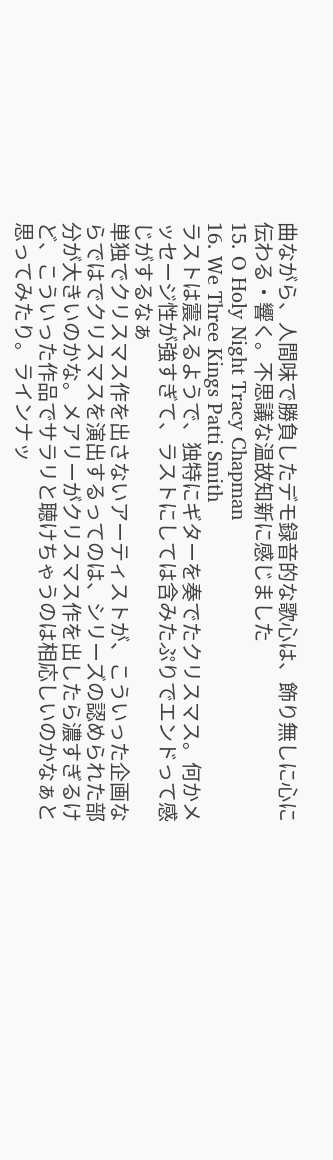曲ながら、人間味で勝負したデモ録音的な歌心は、飾り無しに心に伝わる・響く。不思議な温故知新に感じました
15. O Holy Night Tracy Chapman
16. We Three Kings Patti Smith
ラストは震えるようで、独特にギターを奏でたクリスマス。何かメッセージ性が強すぎて、ラストにしては含みたぷりでエンドって感じがするなぁ
単独でクリスマス作を出さないアーティストが、こういった企画ならではでクリスマスを演出するってのは、シリーズの認められた部分が大きいのかな。メアリーがクリスマス作を出したら濃すぎるけど、こういった作品でサラリと聴けちゃうのは相応しいのかなぁと思ってみたり。ラインナッ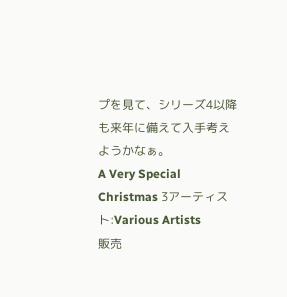プを見て、シリーズ4以降も来年に備えて入手考えようかなぁ。
A Very Special Christmas 3アーティスト:Various Artists
販売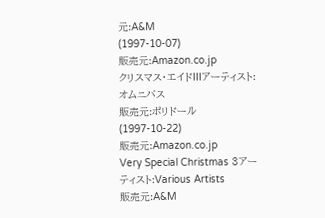元:A&M
(1997-10-07)
販売元:Amazon.co.jp
クリスマス・エイドIIIアーティスト:オムニバス
販売元:ポリドール
(1997-10-22)
販売元:Amazon.co.jp
Very Special Christmas 3アーティスト:Various Artists
販売元:A&M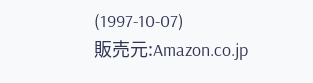(1997-10-07)
販売元:Amazon.co.jp